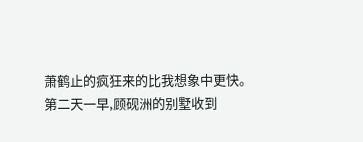萧鹤止的疯狂来的比我想象中更快。
第二天一早,顾砚洲的别墅收到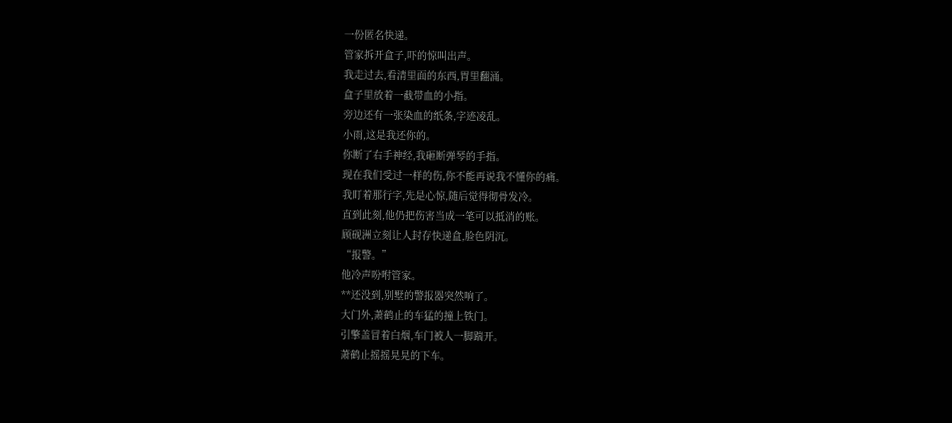一份匿名快递。
管家拆开盒子,吓的惊叫出声。
我走过去,看清里面的东西,胃里翻涌。
盒子里放着一截带血的小指。
旁边还有一张染血的纸条,字迹凌乱。
小雨,这是我还你的。
你断了右手神经,我砸断弹琴的手指。
现在我们受过一样的伤,你不能再说我不懂你的痛。
我盯着那行字,先是心惊,随后觉得彻骨发冷。
直到此刻,他仍把伤害当成一笔可以抵消的账。
顾砚洲立刻让人封存快递盒,脸色阴沉。
“报警。”
他冷声吩咐管家。
**还没到,别墅的警报器突然响了。
大门外,萧鹤止的车猛的撞上铁门。
引擎盖冒着白烟,车门被人一脚踹开。
萧鹤止摇摇晃晃的下车。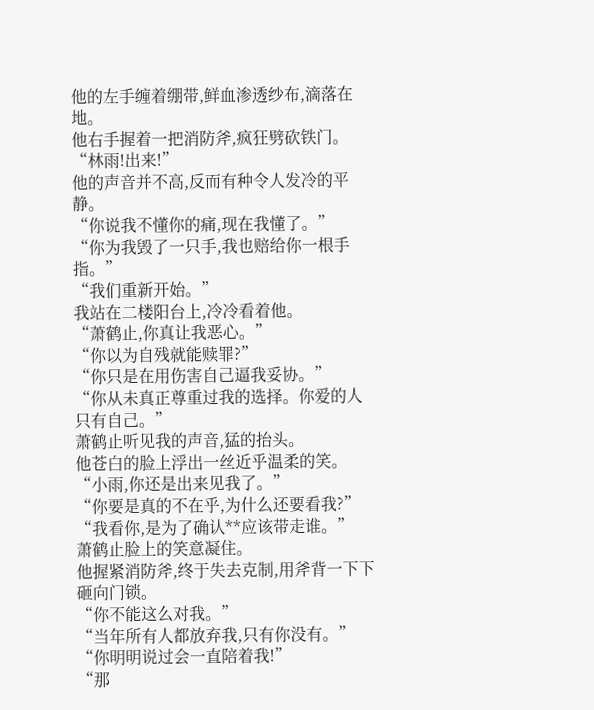他的左手缠着绷带,鲜血渗透纱布,滴落在地。
他右手握着一把消防斧,疯狂劈砍铁门。
“林雨!出来!”
他的声音并不高,反而有种令人发冷的平静。
“你说我不懂你的痛,现在我懂了。”
“你为我毁了一只手,我也赔给你一根手指。”
“我们重新开始。”
我站在二楼阳台上,冷冷看着他。
“萧鹤止,你真让我恶心。”
“你以为自残就能赎罪?”
“你只是在用伤害自己逼我妥协。”
“你从未真正尊重过我的选择。你爱的人只有自己。”
萧鹤止听见我的声音,猛的抬头。
他苍白的脸上浮出一丝近乎温柔的笑。
“小雨,你还是出来见我了。”
“你要是真的不在乎,为什么还要看我?”
“我看你,是为了确认**应该带走谁。”
萧鹤止脸上的笑意凝住。
他握紧消防斧,终于失去克制,用斧背一下下砸向门锁。
“你不能这么对我。”
“当年所有人都放弃我,只有你没有。”
“你明明说过会一直陪着我!”
“那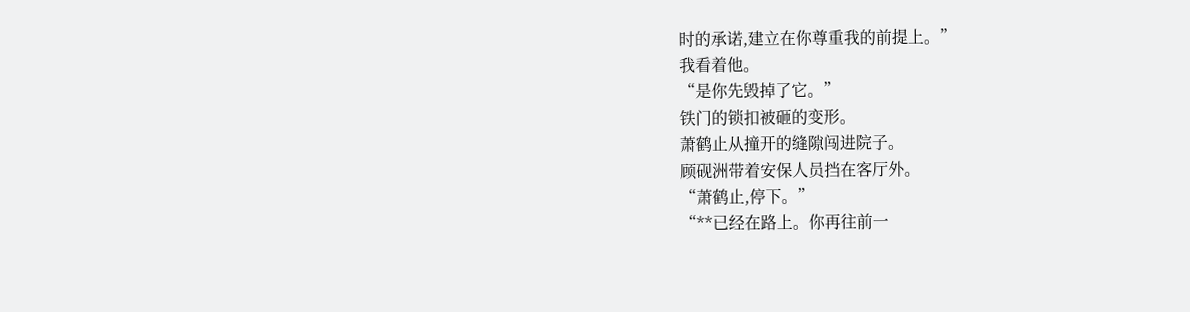时的承诺,建立在你尊重我的前提上。”
我看着他。
“是你先毁掉了它。”
铁门的锁扣被砸的变形。
萧鹤止从撞开的缝隙闯进院子。
顾砚洲带着安保人员挡在客厅外。
“萧鹤止,停下。”
“**已经在路上。你再往前一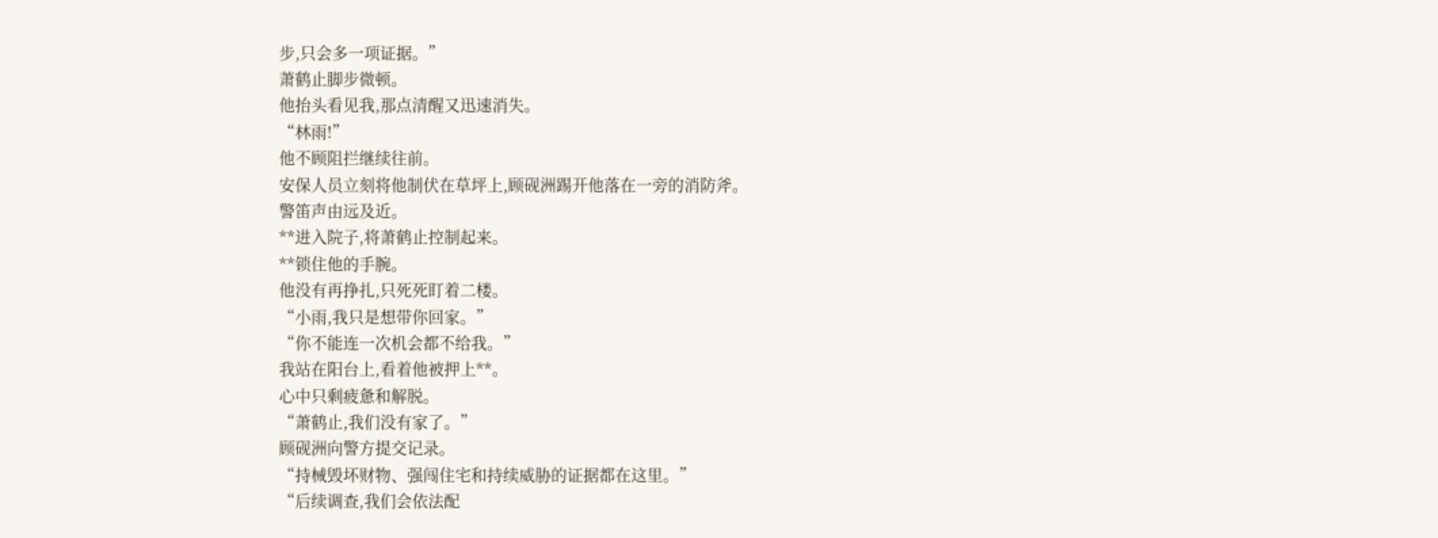步,只会多一项证据。”
萧鹤止脚步微顿。
他抬头看见我,那点清醒又迅速消失。
“林雨!”
他不顾阻拦继续往前。
安保人员立刻将他制伏在草坪上,顾砚洲踢开他落在一旁的消防斧。
警笛声由远及近。
**进入院子,将萧鹤止控制起来。
**锁住他的手腕。
他没有再挣扎,只死死盯着二楼。
“小雨,我只是想带你回家。”
“你不能连一次机会都不给我。”
我站在阳台上,看着他被押上**。
心中只剩疲惫和解脱。
“萧鹤止,我们没有家了。”
顾砚洲向警方提交记录。
“持械毁坏财物、强闯住宅和持续威胁的证据都在这里。”
“后续调查,我们会依法配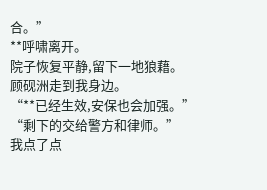合。”
**呼啸离开。
院子恢复平静,留下一地狼藉。
顾砚洲走到我身边。
“**已经生效,安保也会加强。”
“剩下的交给警方和律师。”
我点了点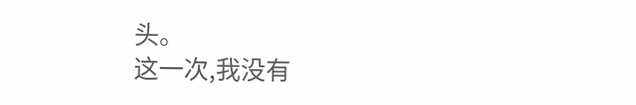头。
这一次,我没有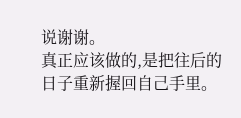说谢谢。
真正应该做的,是把往后的日子重新握回自己手里。